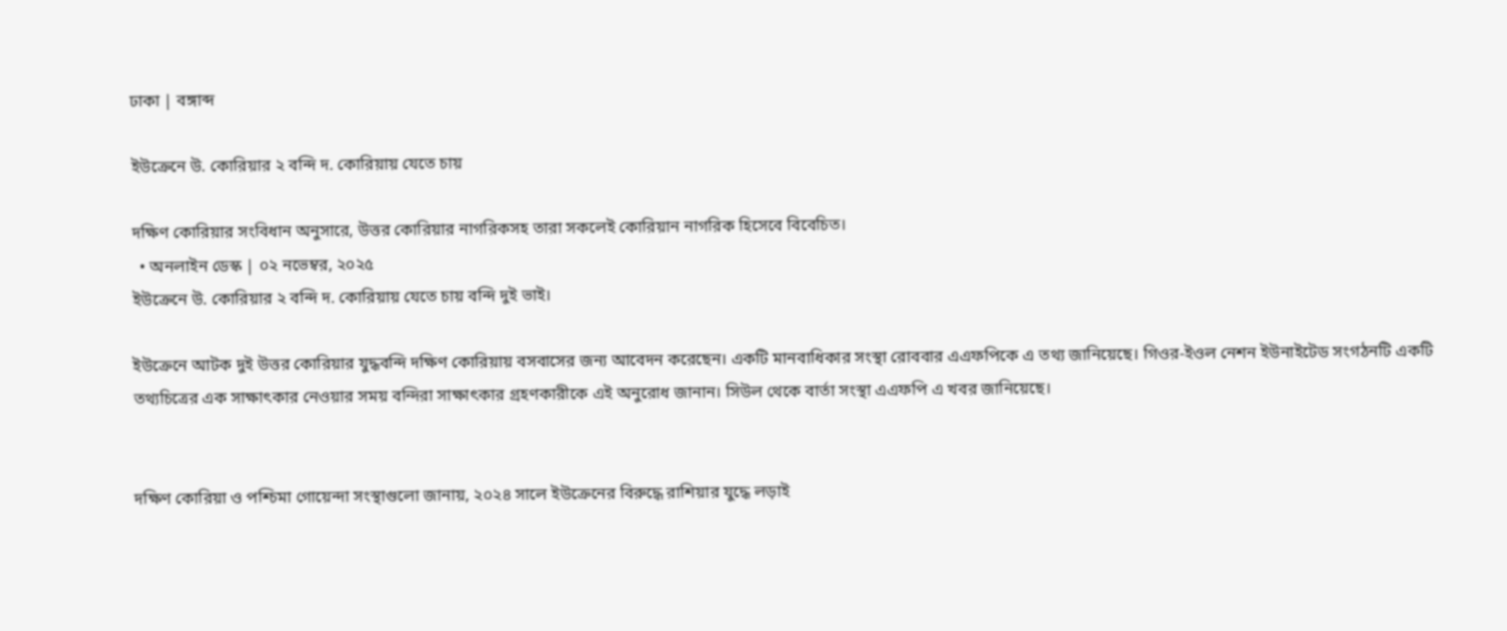ঢাকা | বঙ্গাব্দ

ইউক্রেনে উ. কোরিয়ার ২ বন্দি দ. কোরিয়ায় যেতে চায়

দক্ষিণ কোরিয়ার সংবিধান অনুসারে, উত্তর কোরিয়ার নাগরিকসহ তারা সকলেই কোরিয়ান নাগরিক হিসেবে বিবেচিত।
  • অনলাইন ডেস্ক | ০২ নভেম্বর, ২০২৫
ইউক্রেনে উ. কোরিয়ার ২ বন্দি দ. কোরিয়ায় যেতে চায় বন্দি দুই ভাই।

ইউক্রেনে আটক দুই উত্তর কোরিয়ার যুদ্ধবন্দি দক্ষিণ কোরিয়ায় বসবাসের জন্য আবেদন করেছেন। একটি মানবাধিকার সংস্থা রোববার এএফপিকে এ তথ্য জানিয়েছে। গিওর-ইওল নেশন ইউনাইটেড সংগঠনটি একটি তথ্যচিত্রের এক সাক্ষাৎকার নেওয়ার সময় বন্দিরা সাক্ষাৎকার গ্রহণকারীকে এই অনুরোধ জানান। সিউল থেকে বার্তা সংস্থা এএফপি এ খবর জানিয়েছে।


দক্ষিণ কোরিয়া ও পশ্চিমা গোয়েন্দা সংস্থাগুলো জানায়, ২০২৪ সালে ইউক্রেনের বিরুদ্ধে রাশিয়ার যুদ্ধে লড়াই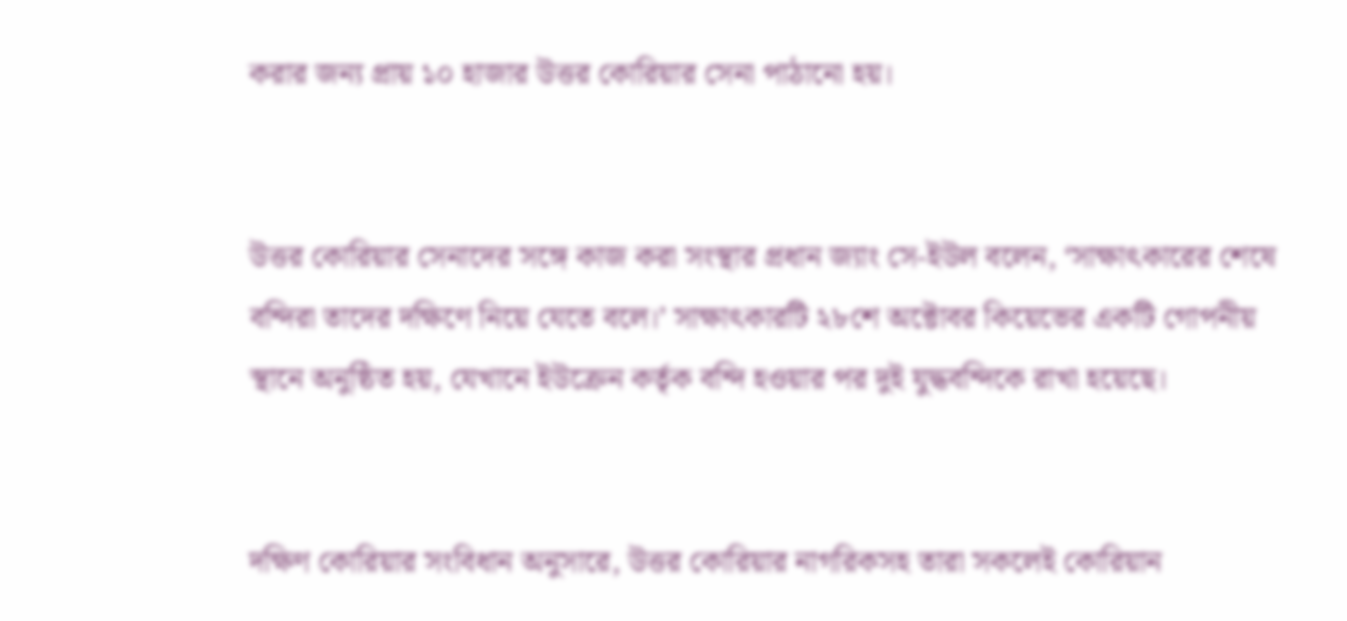করার জন্য প্রায় ১০ হাজার উত্তর কোরিয়ার সেনা পাঠানো হয়।


উত্তর কোরিয়ার সেনাদের সঙ্গে কাজ করা সংস্থার প্রধান জ্যাং সে-ইউল বলেন, ‘সাক্ষাৎকারের শেষে বন্দিরা তাদের দক্ষিণে নিয়ে যেতে বলে।’ সাক্ষাৎকারটি ২৮শে অক্টোবর কিয়েভের একটি গোপনীয় স্থানে অনুষ্ঠিত হয়, যেখানে ইউক্রেন কর্তৃক বন্দি হওয়ার পর দুই যুদ্ধবন্দিকে রাখা হয়েছে।


দক্ষিণ কোরিয়ার সংবিধান অনুসারে, উত্তর কোরিয়ার নাগরিকসহ তারা সকলেই কোরিয়ান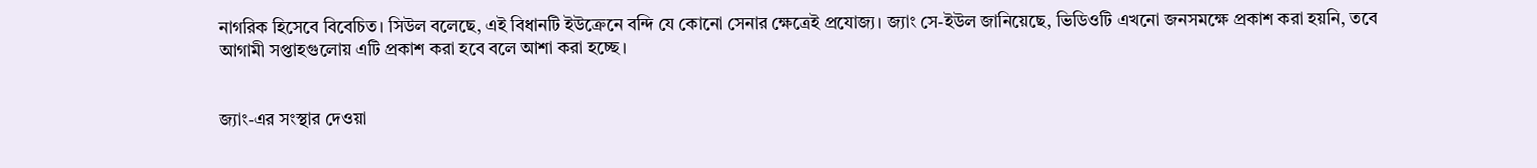নাগরিক হিসেবে বিবেচিত। সিউল বলেছে, এই বিধানটি ইউক্রেনে বন্দি যে কোনো সেনার ক্ষেত্রেই প্রযোজ্য। জ্যাং সে-ইউল জানিয়েছে, ভিডিওটি এখনো জনসমক্ষে প্রকাশ করা হয়নি, তবে আগামী সপ্তাহগুলোয় এটি প্রকাশ করা হবে বলে আশা করা হচ্ছে।


জ্যাং-এর সংস্থার দেওয়া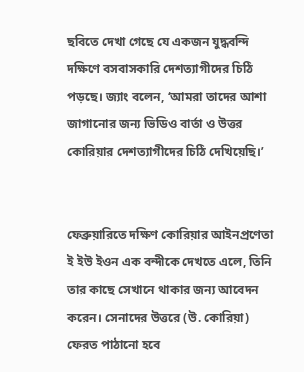ছবিতে দেখা গেছে যে একজন যুদ্ধবন্দি দক্ষিণে বসবাসকারি দেশত্যাগীদের চিঠি পড়ছে। জ্যাং বলেন, ‘আমরা তাদের আশা জাগানোর জন্য ভিডিও বার্তা ও উত্তর কোরিয়ার দেশত্যাগীদের চিঠি দেখিয়েছি।’


ফেব্রুয়ারিতে দক্ষিণ কোরিয়ার আইনপ্রণেতা ই ইউ ইওন এক বন্দীকে দেখতে এলে, তিনি তার কাছে সেখানে থাকার জন্য আবেদন করেন। সেনাদের উত্তরে (উ. কোরিয়া) ফেরত পাঠানো হবে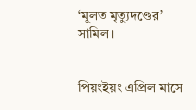‘মূলত মৃত্যুদণ্ডের’ সামিল।


পিয়ংইয়ং এপ্রিল মাসে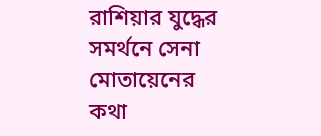রাশিয়ার যুদ্ধের সমর্থনে সেনা মোতায়েনের কথা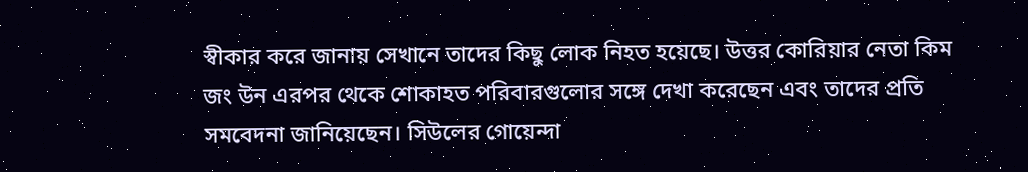স্বীকার করে জানায় সেখানে তাদের কিছু লোক নিহত হয়েছে। উত্তর কোরিয়ার নেতা কিম জং উন এরপর থেকে শোকাহত পরিবারগুলোর সঙ্গে দেখা করেছেন এবং তাদের প্রতি সমবেদনা জানিয়েছেন। সিউলের গোয়েন্দা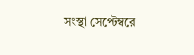সংস্থা সেপ্টেম্বরে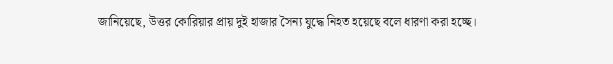জানিয়েছে, উত্তর কোরিয়ার প্রায় দুই হাজার সৈন্য যুদ্ধে নিহত হয়েছে বলে ধারণা করা হচ্ছে।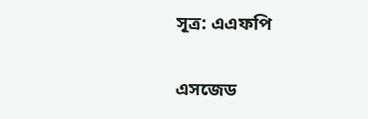সূত্র: এএফপি


এসজেড